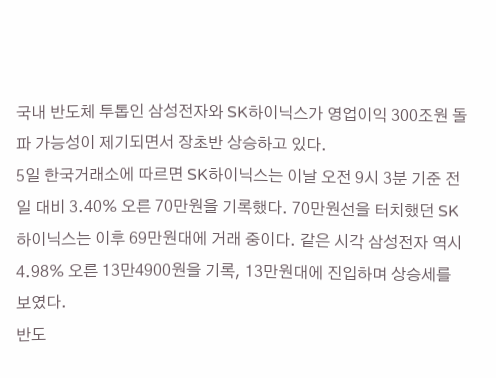국내 반도체 투톱인 삼성전자와 SK하이닉스가 영업이익 300조원 돌파 가능성이 제기되면서 장초반 상승하고 있다.
5일 한국거래소에 따르면 SK하이닉스는 이날 오전 9시 3분 기준 전일 대비 3.40% 오른 70만원을 기록했다. 70만원선을 터치했던 SK하이닉스는 이후 69만원대에 거래 중이다. 같은 시각 삼성전자 역시 4.98% 오른 13만4900원을 기록, 13만원대에 진입하며 상승세를 보였다.
반도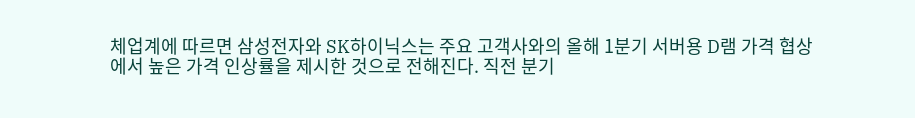체업계에 따르면 삼성전자와 SK하이닉스는 주요 고객사와의 올해 1분기 서버용 D램 가격 협상에서 높은 가격 인상률을 제시한 것으로 전해진다. 직전 분기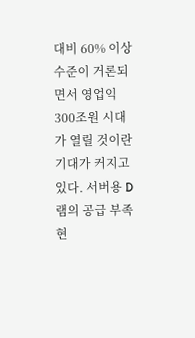대비 60% 이상 수준이 거론되면서 영업익 300조원 시대가 열릴 것이란 기대가 커지고 있다. 서버용 D램의 공급 부족 현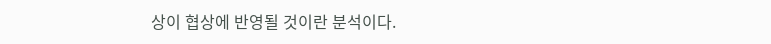상이 협상에 반영될 것이란 분석이다.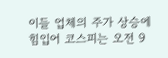이들 업체의 주가 상승에 힘입어 코스피는 오전 9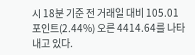시 18분 기준 전 거래일 대비 105.01포인트(2.44%) 오른 4414.64를 나타내고 있다.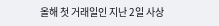올해 첫 거래일인 지난 2일 사상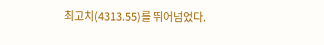최고치(4313.55)를 뛰어넘었다.